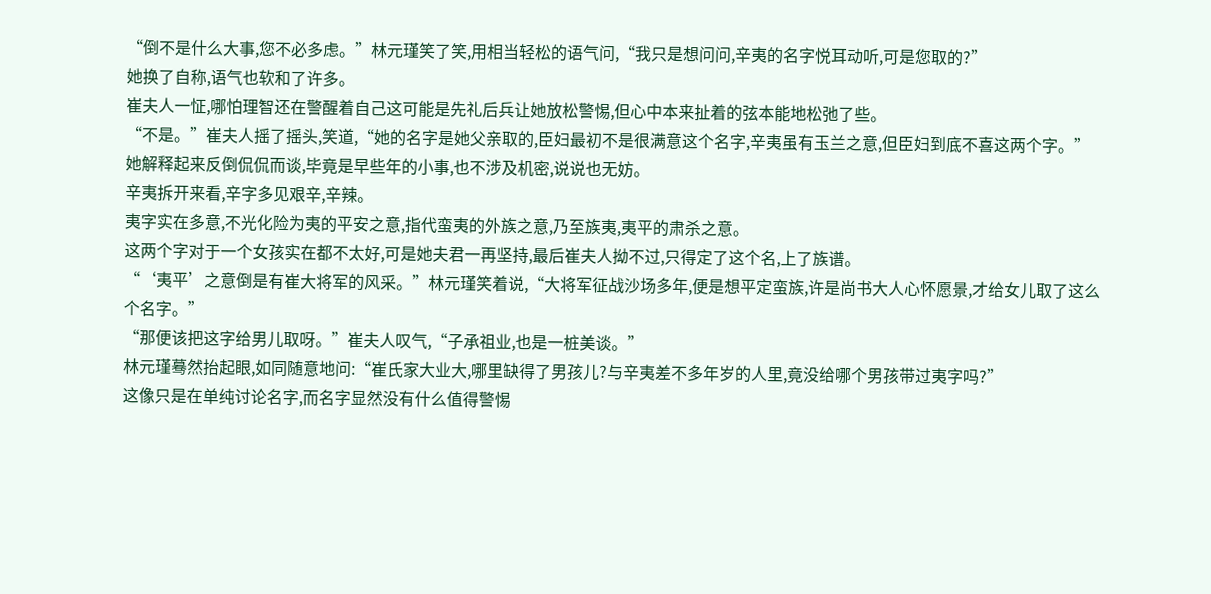“倒不是什么大事,您不必多虑。”林元瑾笑了笑,用相当轻松的语气问,“我只是想问问,辛夷的名字悦耳动听,可是您取的?”
她换了自称,语气也软和了许多。
崔夫人一怔,哪怕理智还在警醒着自己这可能是先礼后兵让她放松警惕,但心中本来扯着的弦本能地松弛了些。
“不是。”崔夫人摇了摇头,笑道,“她的名字是她父亲取的,臣妇最初不是很满意这个名字,辛夷虽有玉兰之意,但臣妇到底不喜这两个字。”
她解释起来反倒侃侃而谈,毕竟是早些年的小事,也不涉及机密,说说也无妨。
辛夷拆开来看,辛字多见艰辛,辛辣。
夷字实在多意,不光化险为夷的平安之意,指代蛮夷的外族之意,乃至族夷,夷平的肃杀之意。
这两个字对于一个女孩实在都不太好,可是她夫君一再坚持,最后崔夫人拗不过,只得定了这个名,上了族谱。
“‘夷平’之意倒是有崔大将军的风采。”林元瑾笑着说,“大将军征战沙场多年,便是想平定蛮族,许是尚书大人心怀愿景,才给女儿取了这么个名字。”
“那便该把这字给男儿取呀。”崔夫人叹气,“子承祖业,也是一桩美谈。”
林元瑾蓦然抬起眼,如同随意地问:“崔氏家大业大,哪里缺得了男孩儿?与辛夷差不多年岁的人里,竟没给哪个男孩带过夷字吗?”
这像只是在单纯讨论名字,而名字显然没有什么值得警惕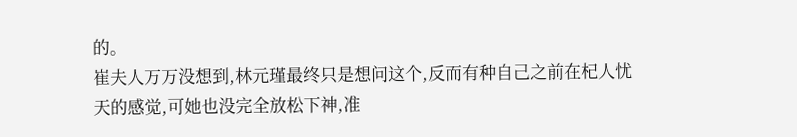的。
崔夫人万万没想到,林元瑾最终只是想问这个,反而有种自己之前在杞人忧天的感觉,可她也没完全放松下神,准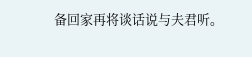备回家再将谈话说与夫君听。